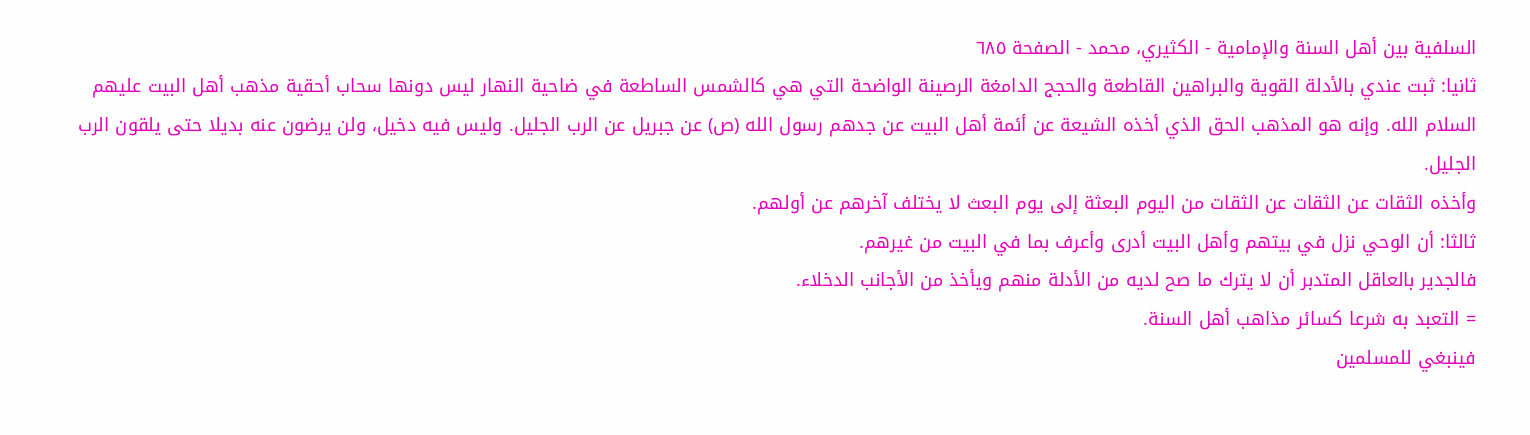السلفية بين أهل السنة والإمامية - الكثيري، محمد - الصفحة ٦٨٥
ثانيا: ثبت عندي بالأدلة القوية والبراهين القاطعة والحجج الدامغة الرصينة الواضحة التي هي كالشمس الساطعة في ضاحية النهار ليس دونها سحاب أحقية مذهب أهل البيت عليهم السلام الله. وإنه هو المذهب الحق الذي أخذه الشيعة عن أئمة أهل البيت عن جدهم رسول الله (ص) عن جبريل عن الرب الجليل. وليس فيه دخيل، ولن يرضون عنه بديلا حتى يلقون الرب الجليل.
وأخذه الثقات عن الثقات عن الثقات من اليوم البعثة إلى يوم البعث لا يختلف آخرهم عن أولهم.
ثالثا: أن الوحي نزل في بيتهم وأهل البيت أدرى وأعرف بما في البيت من غيرهم.
فالجدير بالعاقل المتدبر أن لا يترك ما صح لديه من الأدلة منهم ويأخذ من الأجانب الدخلاء.
= التعبد به شرعا كسائر مذاهب أهل السنة.
فينبغي للمسلمين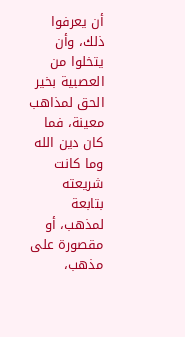أن يعرفوا ذلك، وأن يتخلوا من العصبية بخير الحق لمذاهب معينة، فما كان دين الله وما كانت شريعته بتابعة لمذهب، أو مقصورة على مذهب،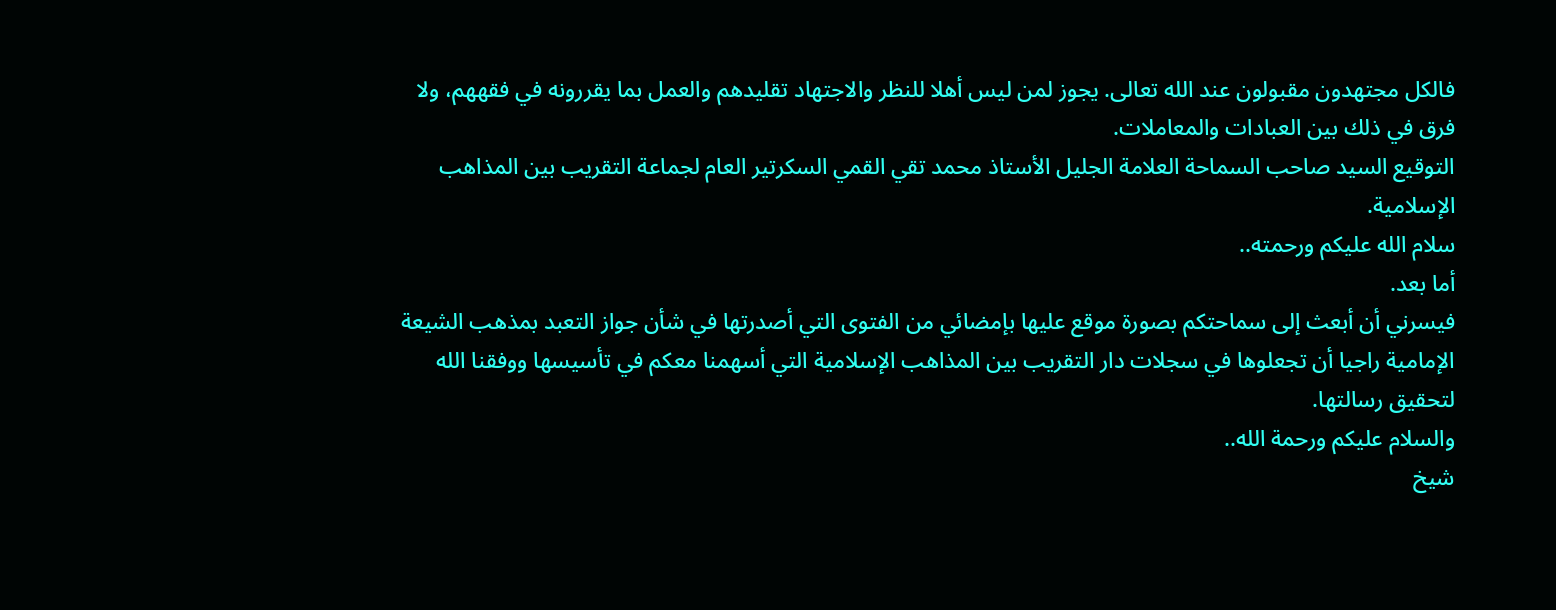فالكل مجتهدون مقبولون عند الله تعالى. يجوز لمن ليس أهلا للنظر والاجتهاد تقليدهم والعمل بما يقررونه في فقههم، ولا فرق في ذلك بين العبادات والمعاملات.
التوقيع السيد صاحب السماحة العلامة الجليل الأستاذ محمد تقي القمي السكرتير العام لجماعة التقريب بين المذاهب الإسلامية.
سلام الله عليكم ورحمته..
أما بعد.
فيسرني أن أبعث إلى سماحتكم بصورة موقع عليها بإمضائي من الفتوى التي أصدرتها في شأن جواز التعبد بمذهب الشيعة الإمامية راجيا أن تجعلوها في سجلات دار التقريب بين المذاهب الإسلامية التي أسهمنا معكم في تأسيسها ووفقنا الله لتحقيق رسالتها.
والسلام عليكم ورحمة الله..
شيخ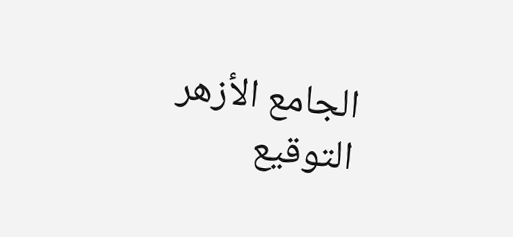الجامع الأزهر التوقيع